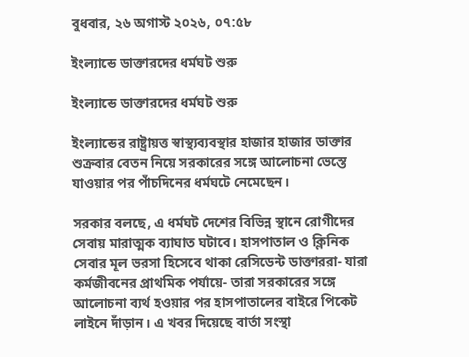বুধবার, ২৬ অগাস্ট ২০২৬, ০৭:৫৮

ইংল্যান্ডে ডাক্তারদের ধর্মঘট শুরু

ইংল্যান্ডে ডাক্তারদের ধর্মঘট শুরু

ইংল্যান্ডের রাষ্ট্রায়ত্ত স্বাস্থ্যব্যবস্থার হাজার হাজার ডাক্তার শুক্রবার বেতন নিয়ে সরকারের সঙ্গে আলোচনা ভেস্তে যাওয়ার পর পাঁচদিনের ধর্মঘটে নেমেছেন।

সরকার বলছে, এ ধর্মঘট দেশের বিভিন্ন স্থানে রোগীদের সেবায় মারাত্মক ব্যাঘাত ঘটাবে। হাসপাতাল ও ক্লিনিক সেবার মূল ভরসা হিসেবে থাকা রেসিডেন্ট ডাক্তাররা- যারা কর্মজীবনের প্রাথমিক পর্যায়ে- তারা সরকারের সঙ্গে আলোচনা ব্যর্থ হওয়ার পর হাসপাতালের বাইরে পিকেট লাইনে দাঁড়ান। এ খবর দিয়েছে বার্তা সংস্থা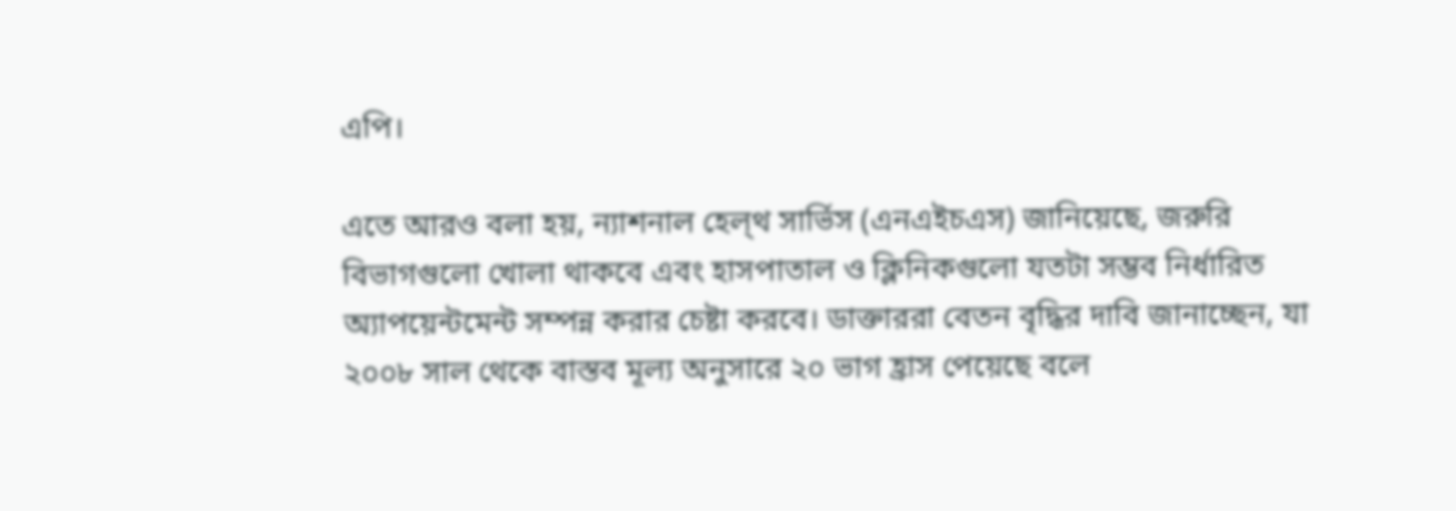এপি।

এতে আরও বলা হয়, ন্যাশনাল হেল্‌থ সার্ভিস (এনএইচএস) জানিয়েছে, জরুরি বিভাগগুলো খোলা থাকবে এবং হাসপাতাল ও ক্লিনিকগুলো যতটা সম্ভব নির্ধারিত অ্যাপয়েন্টমেন্ট সম্পন্ন করার চেষ্টা করবে। ডাক্তাররা বেতন বৃদ্ধির দাবি জানাচ্ছেন, যা ২০০৮ সাল থেকে বাস্তব মূল্য অনুসারে ২০ ভাগ হ্রাস পেয়েছে বলে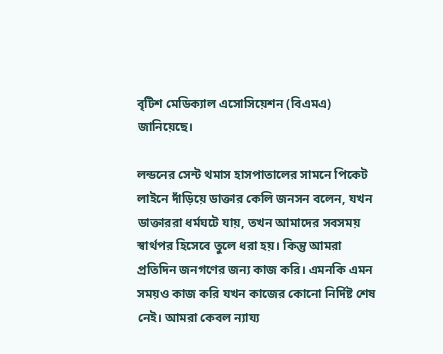বৃটিশ মেডিক্যাল এসোসিয়েশন (বিএমএ) জানিয়েছে।

লন্ডনের সেন্ট থমাস হাসপাতালের সামনে পিকেট লাইনে দাঁড়িয়ে ডাক্তার কেলি জনসন বলেন, যখন ডাক্তাররা ধর্মঘটে যায়, তখন আমাদের সবসময় স্বার্থপর হিসেবে তুলে ধরা হয়। কিন্তু আমরা প্রতিদিন জনগণের জন্য কাজ করি। এমনকি এমন সময়ও কাজ করি যখন কাজের কোনো নির্দিষ্ট শেষ নেই। আমরা কেবল ন্যায্য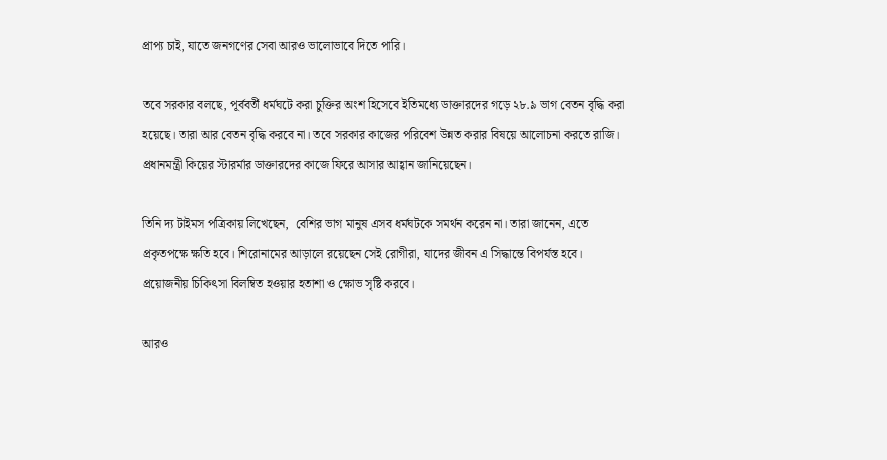প্রাপ্য চাই, যাতে জনগণের সেবা আরও ভালোভাবে দিতে পারি।

তবে সরকার বলছে, পূর্ববর্তী ধর্মঘটে করা চুক্তির অংশ হিসেবে ইতিমধ্যে ডাক্তারদের গড়ে ২৮.৯ ভাগ বেতন বৃদ্ধি করা হয়েছে। তারা আর বেতন বৃদ্ধি করবে না। তবে সরকার কাজের পরিবেশ উন্নত করার বিষয়ে আলোচনা করতে রাজি। প্রধানমন্ত্রী কিয়ের স্টারর্মার ডাক্তারদের কাজে ফিরে আসার আহ্বান জানিয়েছেন।

তিনি দ্য টাইমস পত্রিকায় লিখেছেন,  বেশির ভাগ মানুষ এসব ধর্মঘটকে সমর্থন করেন না। তারা জানেন, এতে প্রকৃতপক্ষে ক্ষতি হবে। শিরোনামের আড়ালে রয়েছেন সেই রোগীরা, যাদের জীবন এ সিদ্ধান্তে বিপর্যস্ত হবে। প্রয়োজনীয় চিকিৎসা বিলম্বিত হওয়ার হতাশা ও ক্ষোভ সৃষ্টি করবে।

আরও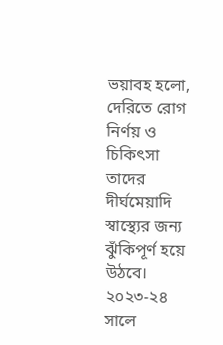ভয়াবহ হলো, দেরিতে রোগ নির্ণয় ও চিকিৎসা তাদের দীর্ঘমেয়াদি স্বাস্থ্যের জন্য ঝুঁকিপূর্ণ হয়ে উঠবে। ২০২৩-২৪ সালে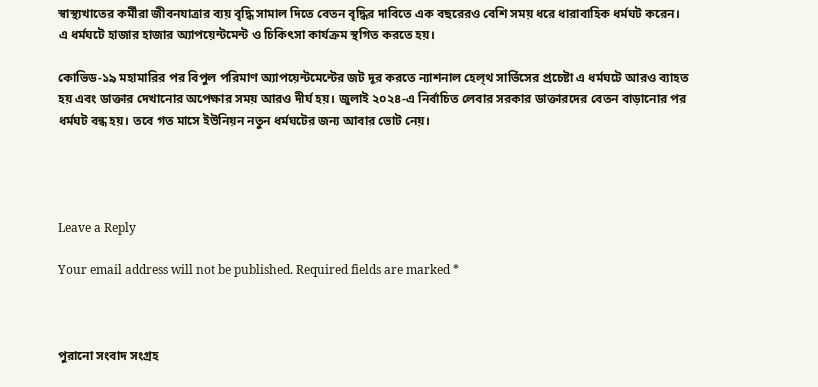স্বাস্থ্যখাতের কর্মীরা জীবনযাত্রার ব্যয় বৃদ্ধি সামাল দিতে বেতন বৃদ্ধির দাবিতে এক বছরেরও বেশি সময় ধরে ধারাবাহিক ধর্মঘট করেন। এ ধর্মঘটে হাজার হাজার অ্যাপয়েন্টমেন্ট ও চিকিৎসা কার্যক্রম স্থগিত করতে হয়।

কোভিড-১৯ মহামারির পর বিপুল পরিমাণ অ্যাপয়েন্টমেন্টের জট দূর করতে ন্যাশনাল হেল্‌থ সার্ভিসের প্রচেষ্টা এ ধর্মঘটে আরও ব্যাহত হয় এবং ডাক্তার দেখানোর অপেক্ষার সময় আরও দীর্ঘ হয়। জুলাই ২০২৪-এ নির্বাচিত লেবার সরকার ডাক্তারদের বেতন বাড়ানোর পর ধর্মঘট বন্ধ হয়। তবে গত মাসে ইউনিয়ন নতুন ধর্মঘটের জন্য আবার ভোট নেয়।




Leave a Reply

Your email address will not be published. Required fields are marked *



পুরানো সংবাদ সংগ্রহ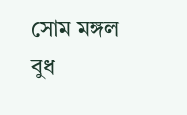সোম মঙ্গল বুধ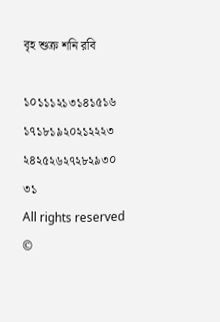বৃহ শুক্র শনি রবি

১০১১১২১৩১৪১৫১৬
১৭১৮১৯২০২১২২২৩
২৪২৫২৬২৭২৮২৯৩০
৩১
All rights reserved ©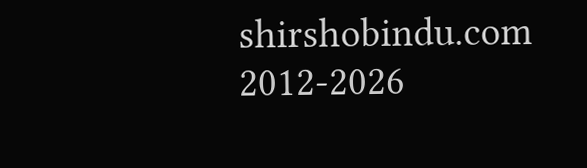shirshobindu.com 2012-2026